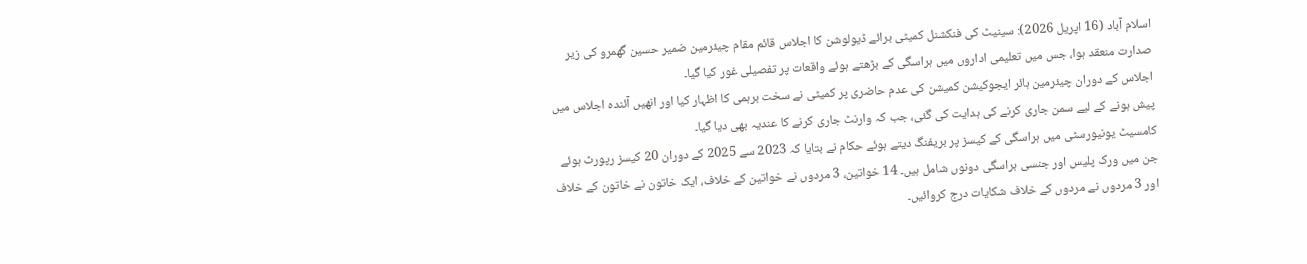اسلام آباد (16 اپریل 2026): سینیٹ کی فنکشنل کمیٹی برائے ڈیولوشن کا اجلاس قائم مقام چیئرمین ضمیر حسین گھمرو کی زیر صدارت منعقد ہوا، جس میں تعلیمی اداروں میں ہراسگی کے بڑھتے ہوئے واقعات پر تفصیلی غور کیا گیا۔
اجلاس کے دوران چیئرمین ہائر ایجوکیشن کمیشن کی عدم حاضری پر کمیٹی نے سخت برہمی کا اظہار کیا اور انھیں آئندہ اجلاس میں پیش ہونے کے لیے سمن جاری کرنے کی ہدایت کی گئی، جب کہ وارنٹ جاری کرنے کا عندیہ بھی دیا گیا۔
کامسیٹ یونیورسٹی میں ہراسگی کے کیسز پر بریفنگ دیتے ہوئے حکام نے بتایا کہ 2023 سے 2025 کے دوران 20 کیسز رپورٹ ہوئے جن میں ورک پلیس اور جنسی ہراسگی دونوں شامل ہیں۔ 14 خواتین، 3 مردوں نے خواتین کے خلاف، ایک خاتون نے خاتون کے خلاف اور 3 مردوں نے مردوں کے خلاف شکایات درج کروائیں۔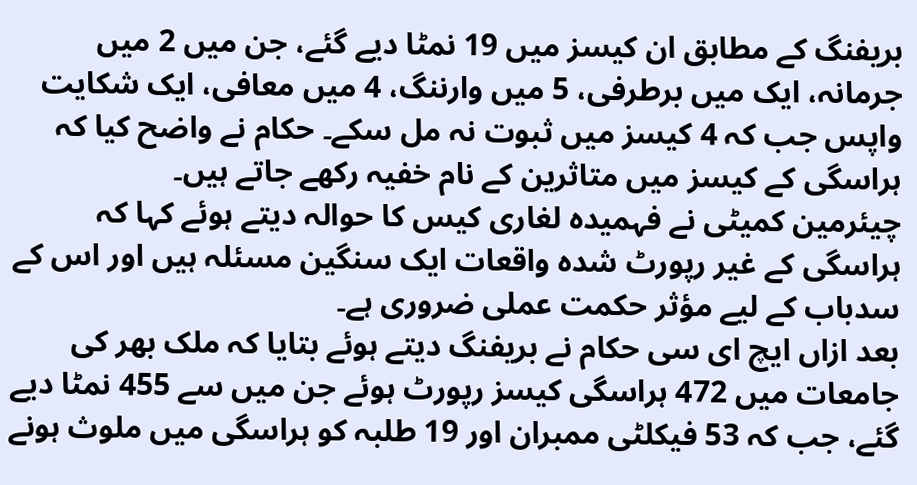بریفنگ کے مطابق ان کیسز میں 19 نمٹا دیے گئے، جن میں 2 میں جرمانہ، ایک میں برطرفی، 5 میں وارننگ، 4 میں معافی، ایک شکایت واپس جب کہ 4 کیسز میں ثبوت نہ مل سکے۔ حکام نے واضح کیا کہ ہراسگی کے کیسز میں متاثرین کے نام خفیہ رکھے جاتے ہیں۔
چیئرمین کمیٹی نے فہمیدہ لغاری کیس کا حوالہ دیتے ہوئے کہا کہ ہراسگی کے غیر رپورٹ شدہ واقعات ایک سنگین مسئلہ ہیں اور اس کے سدباب کے لیے مؤثر حکمت عملی ضروری ہے۔
بعد ازاں ایچ ای سی حکام نے بریفنگ دیتے ہوئے بتایا کہ ملک بھر کی جامعات میں 472 ہراسگی کیسز رپورٹ ہوئے جن میں سے 455 نمٹا دیے گئے، جب کہ 53 فیکلٹی ممبران اور 19 طلبہ کو ہراسگی میں ملوث ہونے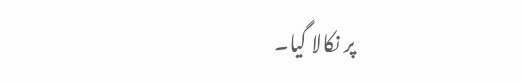پر نکالا گیا۔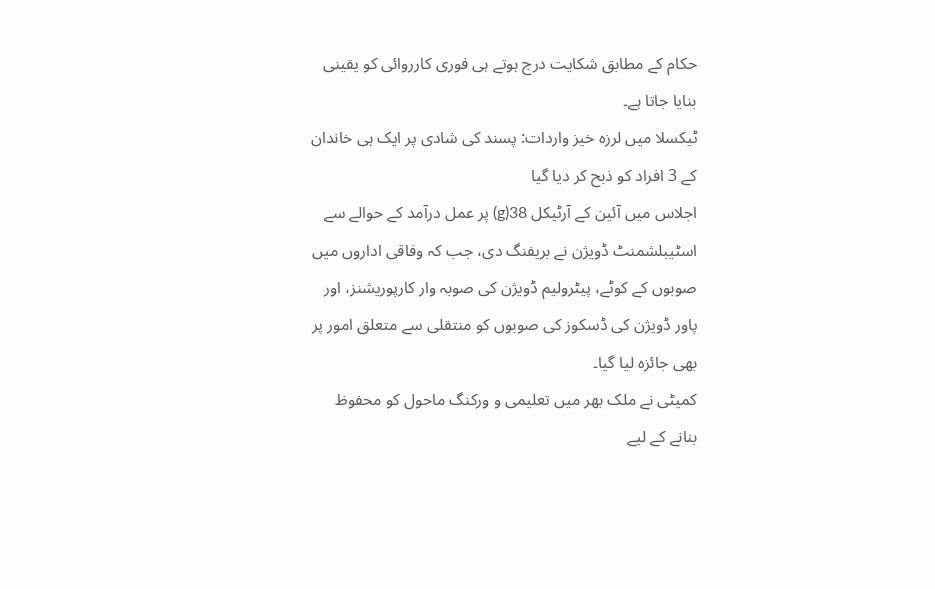حکام کے مطابق شکایت درج ہوتے ہی فوری کارروائی کو یقینی بنایا جاتا ہے۔
ٹیکسلا میں لرزہ خیز واردات: پسند کی شادی پر ایک ہی خاندان کے 3 افراد کو ذبح کر دیا گیا
اجلاس میں آئین کے آرٹیکل 38(g) پر عمل درآمد کے حوالے سے اسٹیبلشمنٹ ڈویژن نے بریفنگ دی، جب کہ وفاقی اداروں میں صوبوں کے کوٹے، پیٹرولیم ڈویژن کی صوبہ وار کارپوریشنز، اور پاور ڈویژن کی ڈسکوز کی صوبوں کو منتقلی سے متعلق امور پر بھی جائزہ لیا گیا۔
کمیٹی نے ملک بھر میں تعلیمی و ورکنگ ماحول کو محفوظ بنانے کے لیے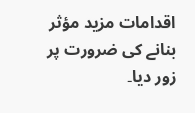اقدامات مزید مؤثر بنانے کی ضرورت پر زور دیا۔